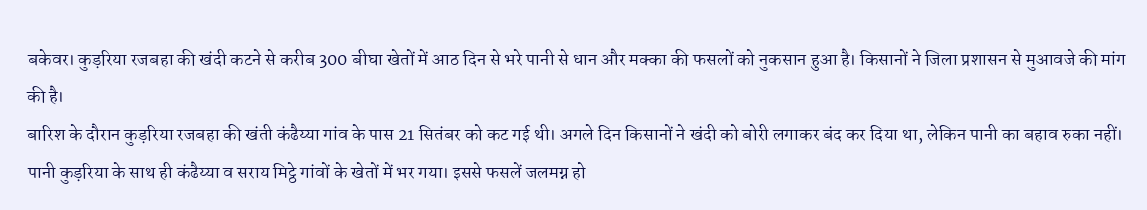बकेवर। कुड़रिया रजबहा की खंदी कटने से करीब 300 बीघा खेतों में आठ दिन से भरे पानी से धान और मक्का की फसलों को नुकसान हुआ है। किसानों ने जिला प्रशासन से मुआवजे की मांग की है।
बारिश के दौरान कुड़रिया रजबहा की खंती कंढैय्या गांव के पास 21 सितंबर को कट गई थी। अगले दिन किसानों ने खंदी को बोरी लगाकर बंद कर दिया था, लेकिन पानी का बहाव रुका नहीं। पानी कुड़रिया के साथ ही कंढैय्या व सराय मिट्ठे गांवों के खेतों में भर गया। इससे फसलें जलमग्न हो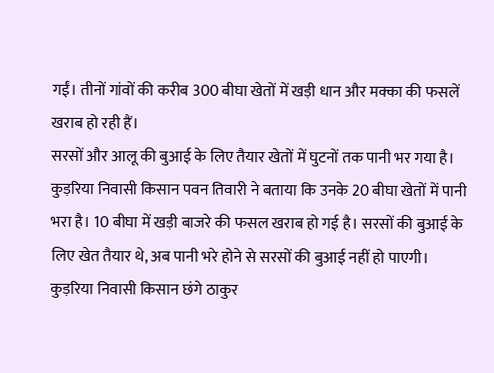गईं। तीनों गांवों की करीब 300 बीघा खेतों में खड़ी धान और मक्का की फसलें खराब हो रही हैं।
सरसों और आलू की बुआई के लिए तैयार खेतों में घुटनों तक पानी भर गया है। कुड़रिया निवासी किसान पवन तिवारी ने बताया कि उनके 20 बीघा खेतों में पानी भरा है। 10 बीघा में खड़ी बाजरे की फसल खराब हो गई है। सरसों की बुआई के लिए खेत तैयार थे, अब पानी भरे होने से सरसों की बुआई नहीं हो पाएगी।
कुड़रिया निवासी किसान छंगे ठाकुर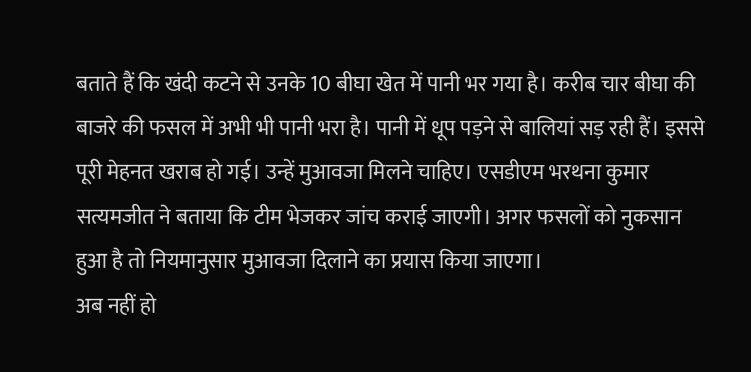बताते हैं कि खंदी कटने से उनके 10 बीघा खेत में पानी भर गया है। करीब चार बीघा की बाजरे की फसल में अभी भी पानी भरा है। पानी में धूप पड़ने से बालियां सड़ रही हैं। इससे पूरी मेहनत खराब हो गई। उन्हें मुआवजा मिलने चाहिए। एसडीएम भरथना कुमार सत्यमजीत ने बताया कि टीम भेजकर जांच कराई जाएगी। अगर फसलों को नुकसान हुआ है तो नियमानुसार मुआवजा दिलाने का प्रयास किया जाएगा।
अब नहीं हो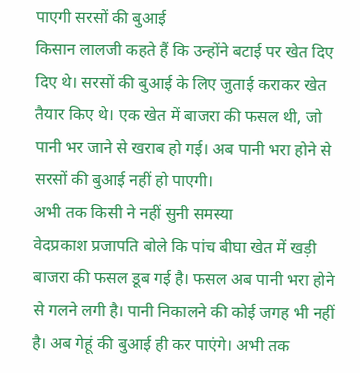पाएगी सरसों की बुआई
किसान लालजी कहते हैं कि उन्होंने बटाई पर खेत दिए दिए थे। सरसों की बुआई के लिए जुताई कराकर खेत तैयार किए थे। एक खेत में बाजरा की फसल थी, जो पानी भर जाने से खराब हो गई। अब पानी भरा होने से सरसों की बुआई नहीं हो पाएगी।
अभी तक किसी ने नहीं सुनी समस्या
वेदप्रकाश प्रजापति बोले कि पांच बीघा खेत में खड़ी बाजरा की फसल डूब गई है। फसल अब पानी भरा होने से गलने लगी है। पानी निकालने की कोई जगह भी नहीं है। अब गेहूं की बुआई ही कर पाएंगे। अभी तक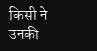किसी ने उनकी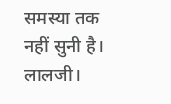समस्या तक नहीं सुनी है।
लालजी।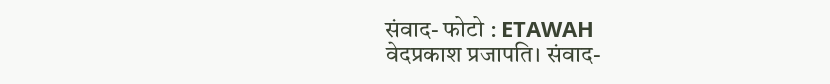संवाद- फोटो : ETAWAH
वेदप्रकाश प्रजापति। संवाद-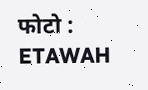फोटो : ETAWAH